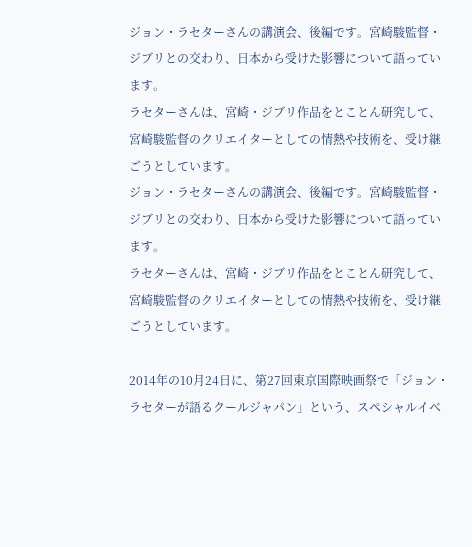ジョン・ラセターさんの講演会、後編です。宮崎駿監督・ジブリとの交わり、日本から受けた影響について語っています。
ラセターさんは、宮崎・ジブリ作品をとことん研究して、宮崎駿監督のクリエイターとしての情熱や技術を、受け継ごうとしています。
ジョン・ラセターさんの講演会、後編です。宮崎駿監督・ジブリとの交わり、日本から受けた影響について語っています。
ラセターさんは、宮崎・ジブリ作品をとことん研究して、宮崎駿監督のクリエイターとしての情熱や技術を、受け継ごうとしています。

2014年の10月24日に、第27回東京国際映画祭で「ジョン・ラセターが語るクールジャパン」という、スペシャルイベ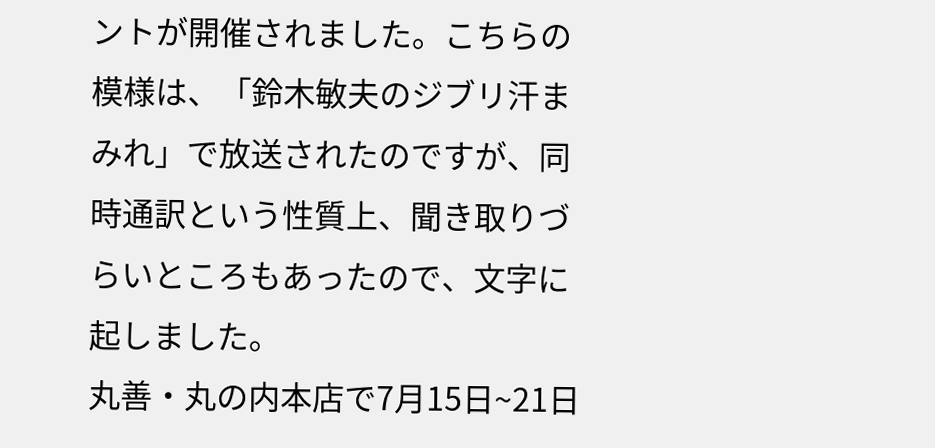ントが開催されました。こちらの模様は、「鈴木敏夫のジブリ汗まみれ」で放送されたのですが、同時通訳という性質上、聞き取りづらいところもあったので、文字に起しました。
丸善・丸の内本店で7月15日~21日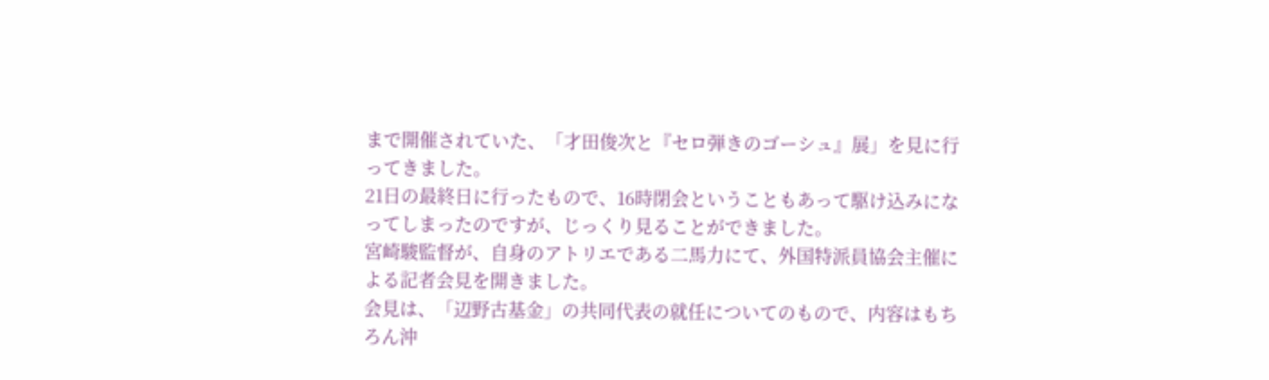まで開催されていた、「才田俊次と『セロ弾きのゴーシュ』展」を見に行ってきました。
21日の最終日に行ったもので、16時閉会ということもあって駆け込みになってしまったのですが、じっくり見ることができました。
宮崎駿監督が、自身のアトリエである二馬力にて、外国特派員協会主催による記者会見を開きました。
会見は、「辺野古基金」の共同代表の就任についてのもので、内容はもちろん沖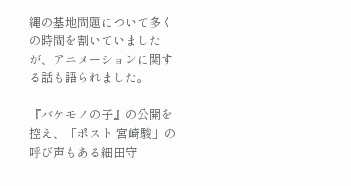縄の基地問題について多くの時間を割いていましたが、アニメーションに関する話も語られました。

『バケモノの子』の公開を控え、「ポスト 宮崎駿」の呼び声もある細田守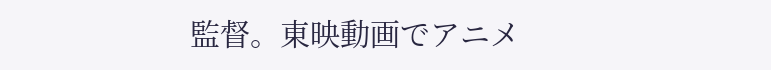監督。東映動画でアニメ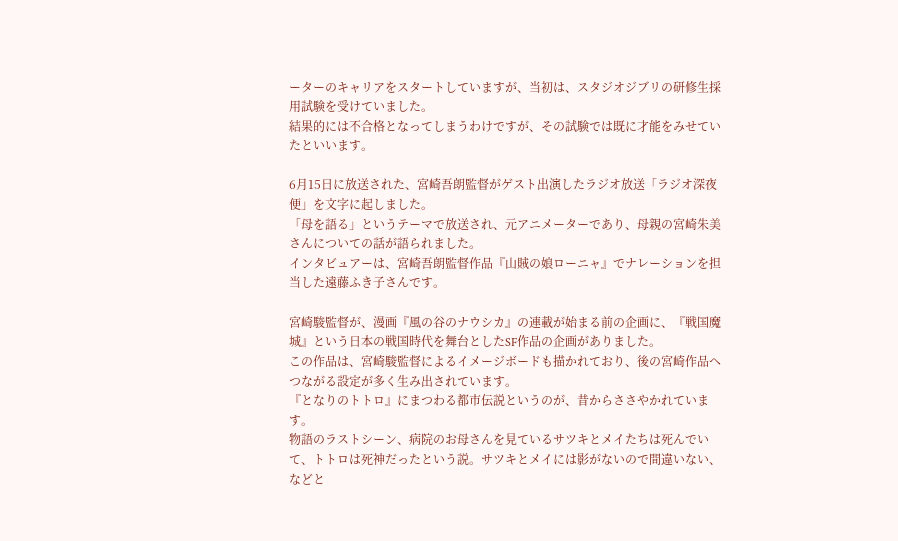ーターのキャリアをスタートしていますが、当初は、スタジオジブリの研修生採用試験を受けていました。
結果的には不合格となってしまうわけですが、その試験では既に才能をみせていたといいます。

6月15日に放送された、宮崎吾朗監督がゲスト出演したラジオ放送「ラジオ深夜便」を文字に起しました。
「母を語る」というテーマで放送され、元アニメーターであり、母親の宮崎朱美さんについての話が語られました。
インタビュアーは、宮崎吾朗監督作品『山賊の娘ローニャ』でナレーションを担当した遠藤ふき子さんです。

宮崎駿監督が、漫画『風の谷のナウシカ』の連載が始まる前の企画に、『戦国魔城』という日本の戦国時代を舞台としたSF作品の企画がありました。
この作品は、宮崎駿監督によるイメージボードも描かれており、後の宮崎作品へつながる設定が多く生み出されています。
『となりのトトロ』にまつわる都市伝説というのが、昔からささやかれています。
物語のラストシーン、病院のお母さんを見ているサツキとメイたちは死んでいて、トトロは死神だったという説。サツキとメイには影がないので間違いない、などと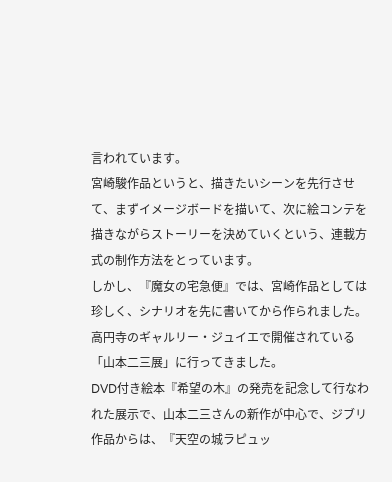言われています。
宮崎駿作品というと、描きたいシーンを先行させて、まずイメージボードを描いて、次に絵コンテを描きながらストーリーを決めていくという、連載方式の制作方法をとっています。
しかし、『魔女の宅急便』では、宮崎作品としては珍しく、シナリオを先に書いてから作られました。
高円寺のギャルリー・ジュイエで開催されている「山本二三展」に行ってきました。
DVD付き絵本『希望の木』の発売を記念して行なわれた展示で、山本二三さんの新作が中心で、ジブリ作品からは、『天空の城ラピュッ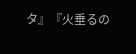タ』『火垂るの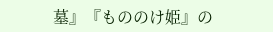墓』『もののけ姫』の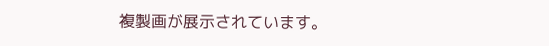複製画が展示されています。